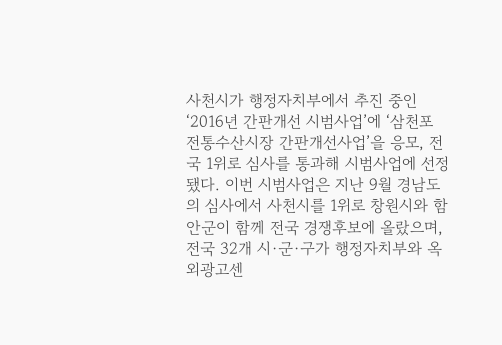사천시가 행정자치부에서 추진 중인 ‘2016년 간판개선 시범사업’에 ‘삼천포 전통수산시장 간판개선사업’을 응모, 전국 1위로 심사를 통과해 시범사업에 선정됐다. 이번 시범사업은 지난 9월 경남도의 심사에서 사천시를 1위로 창원시와 함안군이 함께 전국 경쟁후보에 올랐으며, 전국 32개 시·군·구가 행정자치부와 옥외광고센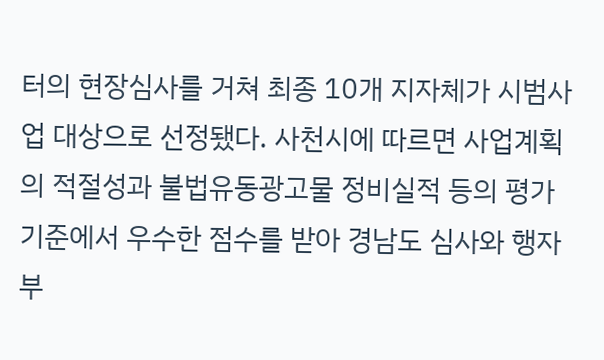터의 현장심사를 거쳐 최종 10개 지자체가 시범사업 대상으로 선정됐다. 사천시에 따르면 사업계획의 적절성과 불법유동광고물 정비실적 등의 평가 기준에서 우수한 점수를 받아 경남도 심사와 행자부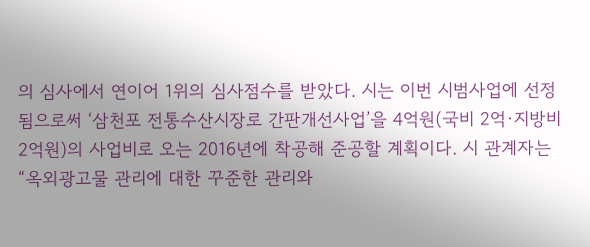의 심사에서 연이어 1위의 심사점수를 받았다. 시는 이번 시범사업에 선정됨으로써 ‘삼천포 전통수산시장로 간판개선사업’을 4억원(국비 2억·지방비 2억원)의 사업비로 오는 2016년에 착공해 준공할 계획이다. 시 관계자는 “옥외광고물 관리에 대한 꾸준한 관리와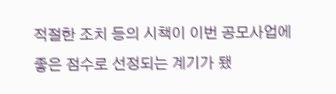적절한 조치 등의 시책이 이번 공모사업에 좋은 점수로 선정되는 계기가 됐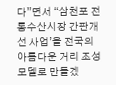다”면서 “삼천포 전통수산시장 간판개선 사업’을 전국의 아름다운 거리 조성 모델로 만들겠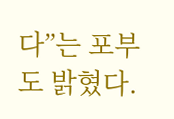다”는 포부도 밝혔다.